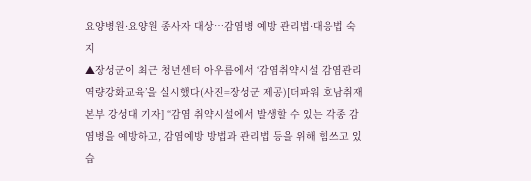요양병원·요양원 종사자 대상…감염병 예방 관리법·대응법 숙지
▲장성군이 최근 청년센터 아우름에서 ‘감염취약시설 감염관리 역량강화교육’을 실시했다(사진=장성군 제공)[더파워 호남취재본부 강성대 기자] “감염 취약시설에서 발생할 수 있는 각종 감염병을 예방하고, 감염예방 방법과 관리법 등을 위해 힘쓰고 있습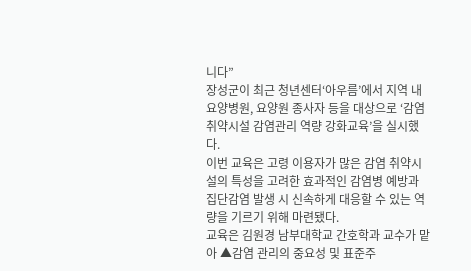니다”
장성군이 최근 청년센터‘아우름’에서 지역 내 요양병원, 요양원 종사자 등을 대상으로 ‘감염 취약시설 감염관리 역량 강화교육’을 실시했다.
이번 교육은 고령 이용자가 많은 감염 취약시설의 특성을 고려한 효과적인 감염병 예방과 집단감염 발생 시 신속하게 대응할 수 있는 역량을 기르기 위해 마련됐다.
교육은 김원경 남부대학교 간호학과 교수가 맡아 ▲감염 관리의 중요성 및 표준주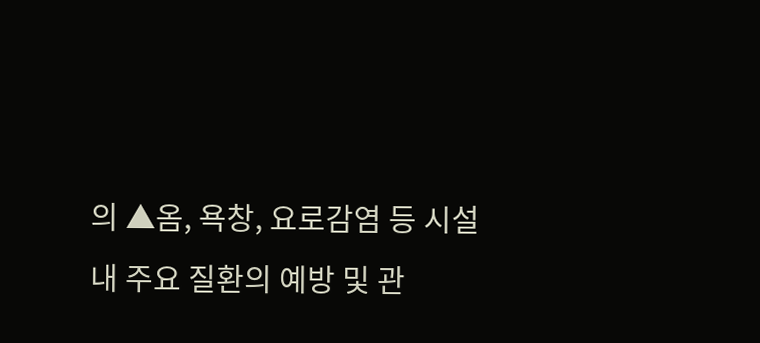의 ▲옴, 욕창, 요로감염 등 시설 내 주요 질환의 예방 및 관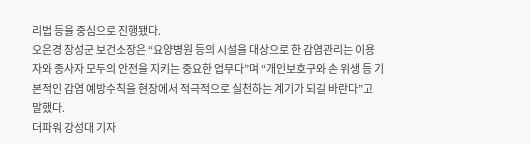리법 등을 중심으로 진행됐다.
오은경 장성군 보건소장은 “요양병원 등의 시설을 대상으로 한 감염관리는 이용자와 종사자 모두의 안전을 지키는 중요한 업무다”며 “개인보호구와 손 위생 등 기본적인 감염 예방수칙을 현장에서 적극적으로 실천하는 계기가 되길 바란다”고 말했다.
더파워 강성대 기자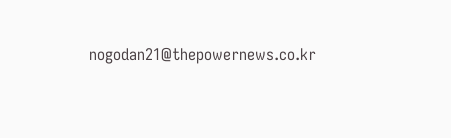nogodan21@thepowernews.co.kr